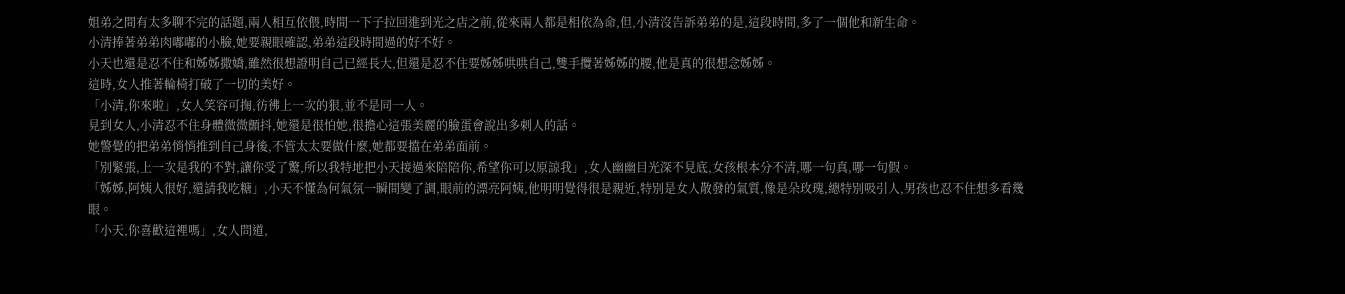姐弟之間有太多聊不完的話題,兩人相互依偎,時間一下子拉回進到光之店之前,從來兩人都是相依為命,但,小清沒告訴弟弟的是,這段時間,多了一個他和新生命。
小清捧著弟弟肉嘟嘟的小臉,她要親眼確認,弟弟這段時間過的好不好。
小天也還是忍不住和姊姊撒嬌,雖然很想證明自己已經長大,但還是忍不住要姊姊哄哄自己,雙手攬著姊姊的腰,他是真的很想念姊姊。
這時,女人推著輪椅打破了一切的美好。
「小清,你來啦」,女人笑容可掬,彷彿上一次的狠,並不是同一人。
見到女人,小清忍不住身體微微顫抖,她還是很怕她,很擔心這張美麗的臉蛋會說出多刺人的話。
她警覺的把弟弟悄悄推到自己身後,不管太太要做什麼,她都要擋在弟弟面前。
「別緊張,上一次是我的不對,讓你受了驚,所以我特地把小天接過來陪陪你,希望你可以原諒我」,女人幽幽目光深不見底,女孩根本分不清,哪一句真,哪一句假。
「姊姊,阿姨人很好,還請我吃糖」,小天不懂為何氣氛一瞬間變了調,眼前的漂亮阿姨,他明明覺得很是親近,特別是女人散發的氣質,像是朵玫瑰,總特別吸引人,男孩也忍不住想多看幾眼。
「小天,你喜歡這裡嗎」,女人問道,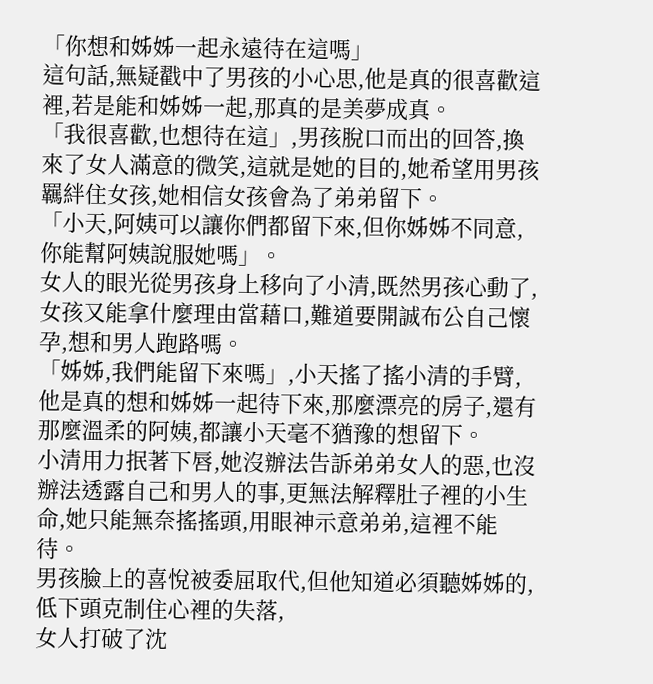「你想和姊姊一起永遠待在這嗎」
這句話,無疑戳中了男孩的小心思,他是真的很喜歡這裡,若是能和姊姊一起,那真的是美夢成真。
「我很喜歡,也想待在這」,男孩脫口而出的回答,換來了女人滿意的微笑,這就是她的目的,她希望用男孩羈絆住女孩,她相信女孩會為了弟弟留下。
「小天,阿姨可以讓你們都留下來,但你姊姊不同意,你能幫阿姨說服她嗎」。
女人的眼光從男孩身上移向了小清,既然男孩心動了,女孩又能拿什麼理由當藉口,難道要開誠布公自己懷孕,想和男人跑路嗎。
「姊姊,我們能留下來嗎」,小天搖了搖小清的手臂,他是真的想和姊姊一起待下來,那麼漂亮的房子,還有那麼溫柔的阿姨,都讓小天毫不猶豫的想留下。
小清用力抿著下唇,她沒辦法告訴弟弟女人的惡,也沒辦法透露自己和男人的事,更無法解釋肚子裡的小生命,她只能無奈搖搖頭,用眼神示意弟弟,這裡不能待。
男孩臉上的喜悅被委屈取代,但他知道必須聽姊姊的,低下頭克制住心裡的失落,
女人打破了沈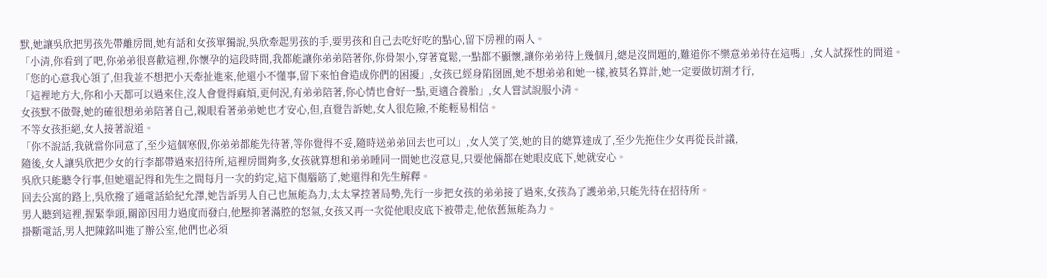默,她讓吳欣把男孩先帶離房間,她有話和女孩單獨說,吳欣牽起男孩的手,要男孩和自己去吃好吃的點心,留下房裡的兩人。
「小清,你看到了吧,你弟弟很喜歡這裡,你懷孕的這段時間,我都能讓你弟弟陪著你,你骨架小,穿著寬鬆,一點都不顯懷,讓你弟弟待上幾個月,總是沒問題的,難道你不樂意弟弟待在這嗎」,女人試探性的問道。
「您的心意我心領了,但我並不想把小天牽扯進來,他還小不懂事,留下來怕會造成你們的困擾」,女孩已經身陷囹圄,她不想弟弟和她一樣,被莫名算計,她一定要做切割才行,
「這裡地方大,你和小天都可以過來住,沒人會覺得麻煩,更何況,有弟弟陪著,你心情也會好一點,更適合養胎」,女人嘗試說服小清。
女孩默不做聲,她的確很想弟弟陪著自己,親眼看著弟弟她也才安心,但,直覺告訴她,女人很危險,不能輕易相信。
不等女孩拒絕,女人接著說道。
「你不說話,我就當你同意了,至少這個寒假,你弟弟都能先待著,等你覺得不妥,隨時送弟弟回去也可以」,女人笑了笑,她的目的總算達成了,至少先拖住少女再從長計議,
隨後,女人讓吳欣把少女的行李都帶過來招待所,這裡房間夠多,女孩就算想和弟弟睡同一間她也沒意見,只要他倆都在她眼皮底下,她就安心。
吳欣只能聽令行事,但她還記得和先生之間每月一次的約定,這下傷腦筋了,她還得和先生解釋。
回去公寓的路上,吳欣撥了通電話給紀允澤,她告訴男人自己也無能為力,太太掌控著局勢,先行一步把女孩的弟弟接了過來,女孩為了護弟弟,只能先待在招待所。
男人聽到這裡,握緊拳頭,關節因用力過度而發白,他壓抑著滿腔的怒氣,女孩又再一次從他眼皮底下被帶走,他依舊無能為力。
掛斷電話,男人把陳銘叫進了辦公室,他們也必須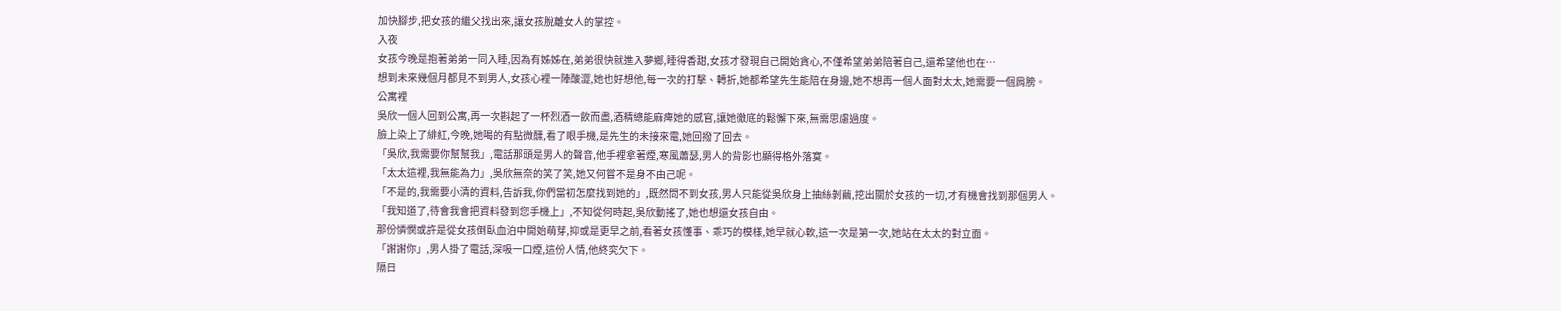加快腳步,把女孩的繼父找出來,讓女孩脫離女人的掌控。
入夜
女孩今晚是抱著弟弟一同入睡,因為有姊姊在,弟弟很快就進入夢鄉,睡得香甜,女孩才發現自己開始貪心,不僅希望弟弟陪著自己,還希望他也在⋯
想到未來幾個月都見不到男人,女孩心裡一陣酸澀,她也好想他,每一次的打擊、轉折,她都希望先生能陪在身邊,她不想再一個人面對太太,她需要一個肩膀。
公寓裡
吳欣一個人回到公寓,再一次斟起了一杯烈酒一飲而盡,酒精總能麻痺她的感官,讓她徹底的鬆懈下來,無需思慮過度。
臉上染上了緋紅,今晚,她喝的有點微醺,看了眼手機,是先生的未接來電,她回撥了回去。
「吳欣,我需要你幫幫我」,電話那頭是男人的聲音,他手裡拿著煙,寒風蕭瑟,男人的背影也顯得格外落寞。
「太太這裡,我無能為力」,吳欣無奈的笑了笑,她又何嘗不是身不由己呢。
「不是的,我需要小清的資料,告訴我,你們當初怎麼找到她的」,既然問不到女孩,男人只能從吳欣身上抽絲剝繭,挖出關於女孩的一切,才有機會找到那個男人。
「我知道了,待會我會把資料發到您手機上」,不知從何時起,吳欣動搖了,她也想還女孩自由。
那份憐憫或許是從女孩倒臥血泊中開始萌芽,抑或是更早之前,看著女孩懂事、乖巧的模樣,她早就心軟,這一次是第一次,她站在太太的對立面。
「謝謝你」,男人掛了電話,深吸一口煙,這份人情,他終究欠下。
隔日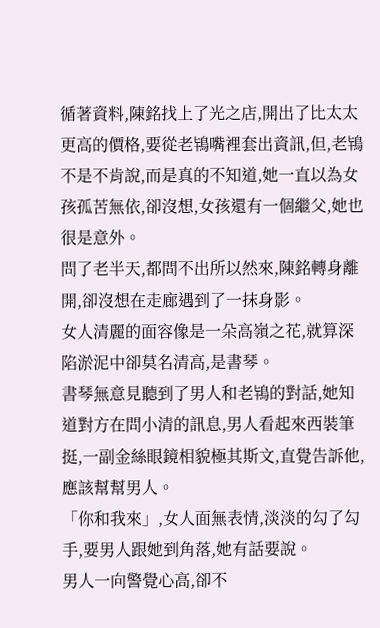循著資料,陳銘找上了光之店,開出了比太太更高的價格,要從老鴇嘴裡套出資訊,但,老鴇不是不肯說,而是真的不知道,她一直以為女孩孤苦無依,卻沒想,女孩還有一個繼父,她也很是意外。
問了老半天,都問不出所以然來,陳銘轉身離開,卻沒想在走廊遇到了一抹身影。
女人清麗的面容像是一朵高嶺之花,就算深陷淤泥中卻莫名清高,是書琴。
書琴無意見聽到了男人和老鴇的對話,她知道對方在問小清的訊息,男人看起來西裝筆挺,一副金絲眼鏡相貌極其斯文,直覺告訴他,應該幫幫男人。
「你和我來」,女人面無表情,淡淡的勾了勾手,要男人跟她到角落,她有話要說。
男人一向警覺心高,卻不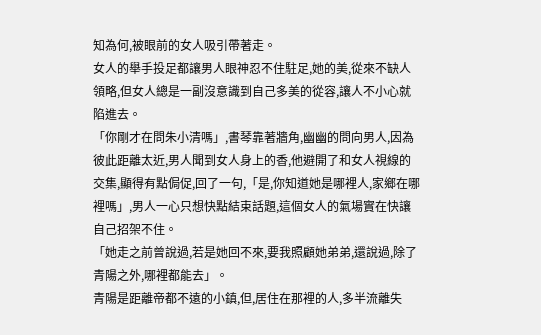知為何,被眼前的女人吸引帶著走。
女人的舉手投足都讓男人眼神忍不住駐足,她的美,從來不缺人領略,但女人總是一副沒意識到自己多美的從容,讓人不小心就陷進去。
「你剛才在問朱小清嗎」,書琴靠著牆角,幽幽的問向男人,因為彼此距離太近,男人聞到女人身上的香,他避開了和女人視線的交集,顯得有點侷促,回了一句,「是,你知道她是哪裡人,家鄉在哪裡嗎」,男人一心只想快點結束話題,這個女人的氣場實在快讓自己招架不住。
「她走之前曾說過,若是她回不來,要我照顧她弟弟,還說過,除了青陽之外,哪裡都能去」。
青陽是距離帝都不遠的小鎮,但,居住在那裡的人,多半流離失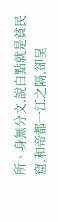所、身無分文,說白點就是貧民窟,和帝都一江之隔,卻呈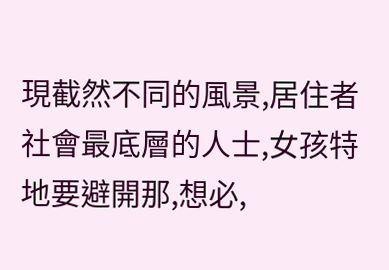現截然不同的風景,居住者社會最底層的人士,女孩特地要避開那,想必,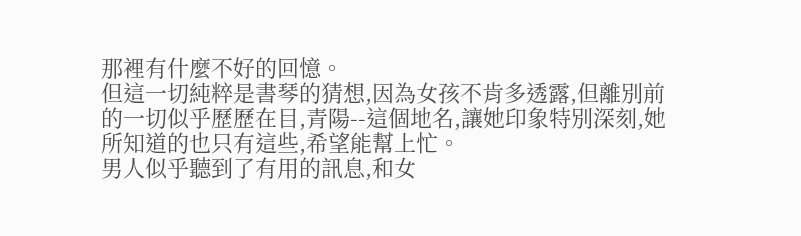那裡有什麼不好的回憶。
但這一切純粹是書琴的猜想,因為女孩不肯多透露,但離別前的一切似乎歷歷在目,青陽--這個地名,讓她印象特別深刻,她所知道的也只有這些,希望能幫上忙。
男人似乎聽到了有用的訊息,和女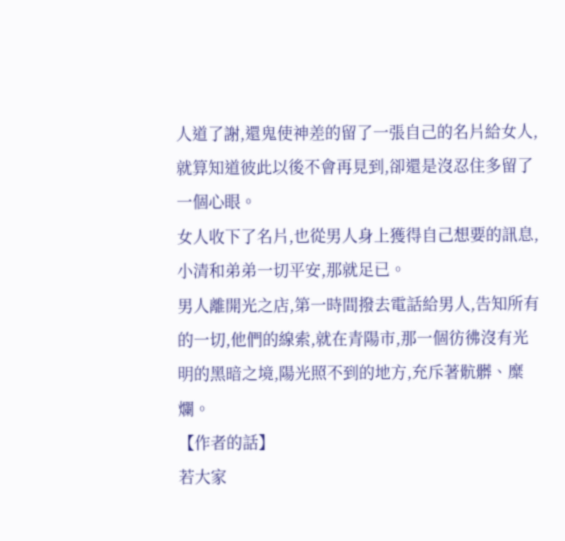人道了謝,還鬼使神差的留了一張自己的名片給女人,就算知道彼此以後不會再見到,卻還是沒忍住多留了一個心眼。
女人收下了名片,也從男人身上獲得自己想要的訊息,小清和弟弟一切平安,那就足已。
男人離開光之店,第一時間撥去電話給男人,告知所有的一切,他們的線索,就在青陽市,那一個彷彿沒有光明的黑暗之境,陽光照不到的地方,充斥著骯髒、糜爛。
【作者的話】
若大家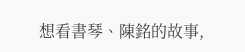想看書琴、陳銘的故事,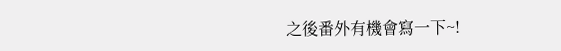之後番外有機會寫一下~!